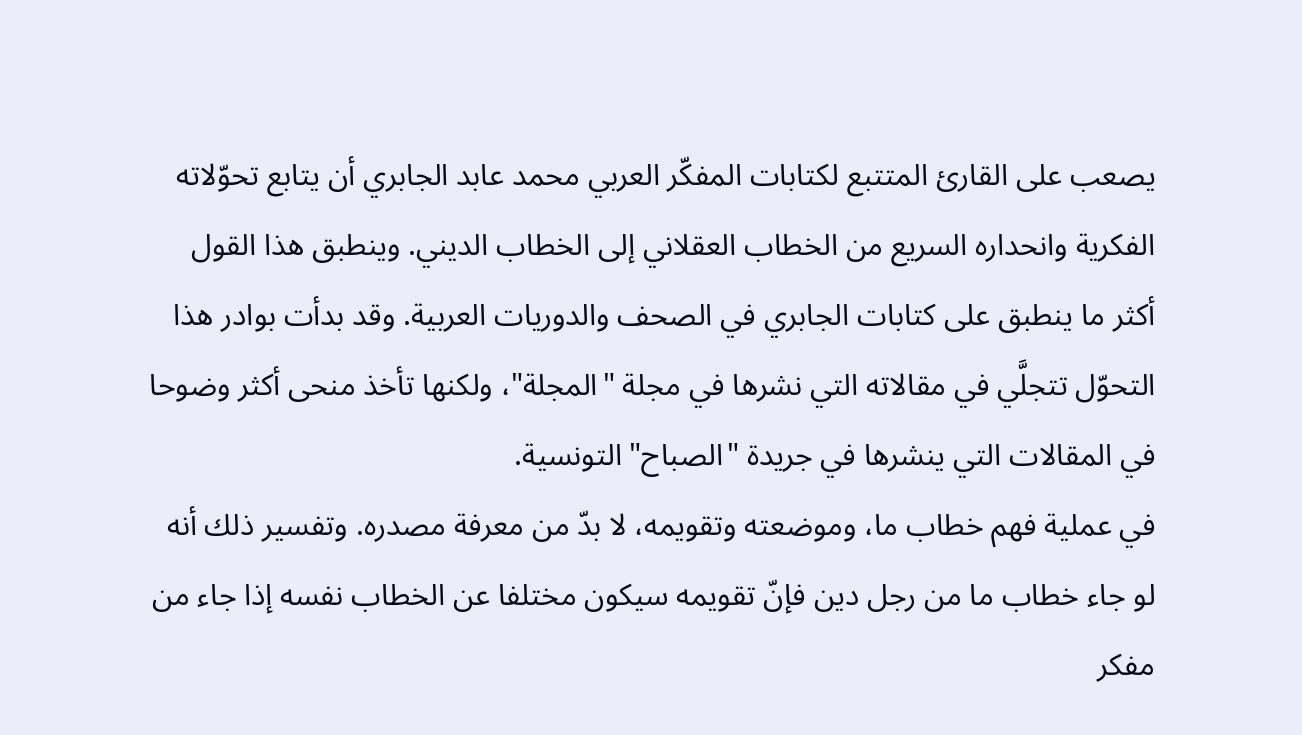يصعب على القارئ المتتبع لكتابات المفكّر العربي محمد عابد الجابري أن يتابع تحوّلاته الفكرية وانحداره السريع من الخطاب العقلاني إلى الخطاب الديني. وينطبق هذا القول أكثر ما ينطبق على كتابات الجابري في الصحف والدوريات العربية. وقد بدأت بوادر هذا التحوّل تتجلَّي في مقالاته التي نشرها في مجلة "المجلة"، ولكنها تأخذ منحى أكثر وضوحا في المقالات التي ينشرها في جريدة "الصباح" التونسية.
في عملية فهم خطاب ما، وموضعته وتقويمه، لا بدّ من معرفة مصدره. وتفسير ذلك أنه لو جاء خطاب ما من رجل دين فإنّ تقويمه سيكون مختلفا عن الخطاب نفسه إذا جاء من مفكر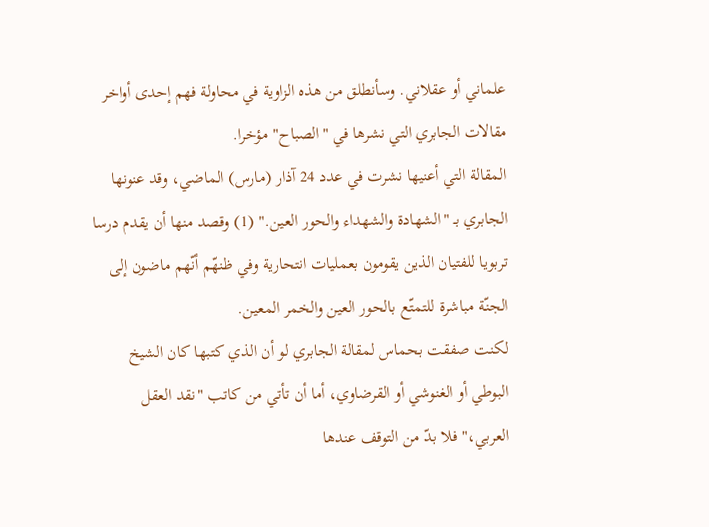علماني أو عقلاني. وسأنطلق من هذه الزاوية في محاولة فهم إحدى أواخر مقالات الجابري التي نشرها في "الصباح" مؤخرا.
المقالة التي أعنيها نشرت في عدد 24 آذار (مارس) الماضي، وقد عنونها الجابري بـ "الشهادة والشهداء والحور العين." (1) وقصد منها أن يقدم درسا تربويا للفتيان الذين يقومون بعمليات انتحارية وفي ظنهّم أنّهم ماضون إلى الجنّة مباشرة للتمتّع بالحور العين والخمر المعين.
لكنت صفقت بحماس لمقالة الجابري لو أن الذي كتبها كان الشيخ البوطي أو الغنوشي أو القرضاوي، أما أن تأتي من كاتب "نقد العقل العربي،" فلا بدّ من التوقف عندها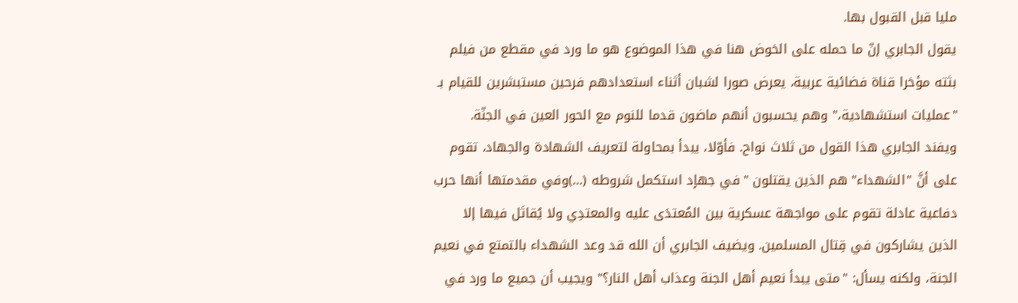مليا قبل القبول بها.
يقول الجابري إنّ ما حمله على الخوض هنا في هذا الموضوع هو ما ورد في مقطع من فيلم بثته مؤخرا قناة فضائية عربية، يعرض صورا لشبان أثناء استعدادهم فرحين مستبشرين للقيام بـ "عمليات استشهادية،" وهم يحسبون أنهم ماضون قدما للنوم مع الحور العين في الجنّة.
ويفند الجابري هذا القول من ثلاث نواح. فأوّلا، يبدأ بمحاولة لتعريف الشهادة والجهاد، تقوم على أنَّ "الشهداء" هم الذين يقتلون "في جهاٍد استكمل شروطه (…)وفي مقدمتها أنها حرب دفاعية عادلة تقوم على مواجهة عسكرية بين المُعتدَى عليه والمعتدِي ولا يُقاتَل فيها إلا الذين يشاركون في قِتال المسلمين. ويضيف الجابري أن الله قد وعد الشهداء بالتمتع في نعيم الجنة، ولكنه يسأل: "متى يبدأ نعيم أهل الجنة وعذاب أهل النار؟" ويجيب أن جميع ما ورد في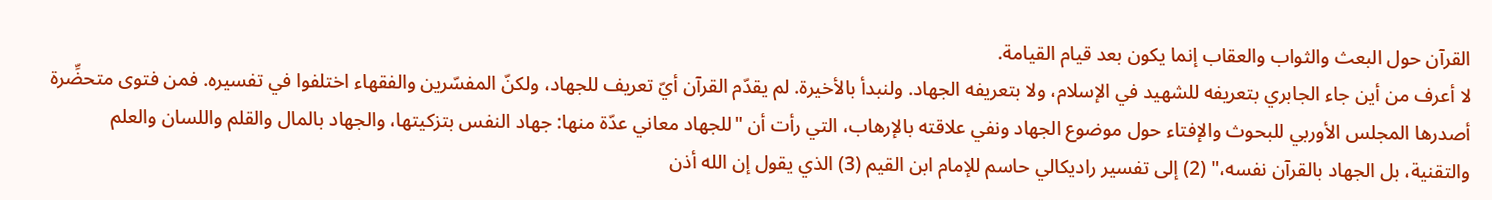القرآن حول البعث والثواب والعقاب إنما يكون بعد قيام القيامة.
لا أعرف من أين جاء الجابري بتعريفه للشهيد في الإسلام، ولا بتعريفه الجهاد. ولنبدأ بالأخيرة. لم يقدّم القرآن أيّ تعريف للجهاد، ولكنّ المفسّرين والفقهاء اختلفوا في تفسيره. فمن فتوى متحضِّرة أصدرها المجلس الأوربي للبحوث والإفتاء حول موضوع الجهاد ونفي علاقته بالإرهاب، التي رأت أن "للجهاد معاني عدّة منها: جهاد النفس بتزكيتها، والجهاد بالمال والقلم واللسان والعلم والتقنية، بل الجهاد بالقرآن نفسه،" (2) إلى تفسير راديكالي حاسم للإمام ابن القيم (3) الذي يقول إن الله أذن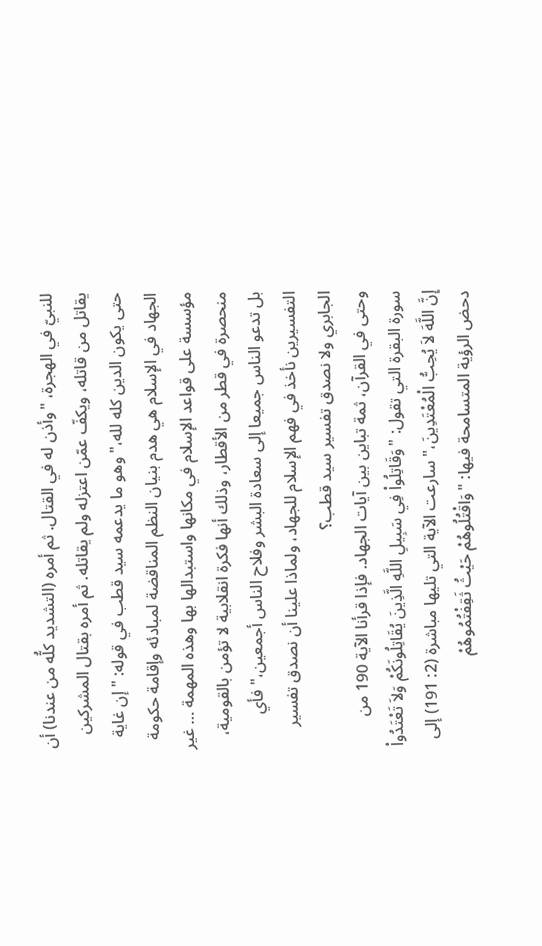للنبيّ في الهجرة، "وأذن له في القتال. ثم أمره (التشديد كلُّه من عندنا) أن يقاتل من قاتله، ويكفّ عمّن اعتزله ولم يقاتله. ثم أمره بقتال المشركين حتى يكون الدين كله لله،" وهو ما يدعمه سيد قطب في قوله: "إن غاية الجهاد في الإسلام هي هدم بنيان النظم المناقضة لمبادئه وإقامة حكومة مؤسسة على قواعد الإسلام في مكانها واستبدالها بها وهذه المهمة … غير منحصرة في قطر من الأقطار، وذلك أنها فكرة انقلابية لا تؤمن بالقومية، بل تدعو الناس جميعا إلى سعادة البشر وفلاح الناس أجمعين،" فأي التفسيرين نأخذ في فهم الإسلام للجهاد، ولماذا علينا أن نصدق تفسير الجابري ولا نصدق تفسير سيد قطب؟
وحتى في القرآن، ثمة تباين بين آيات الجهاد. فإذا قرأنا الآية 190 من سورة البقرة التي تقول: "وَقَاتِلُواْ فِي سَبِيلِ اللَّهِ الَّذِينَ يُقَاتِلُونَكُمْ وَلاَ تَعْتَدُواْ إِنَّ اللَّهَ لاَ يُحِبُّ الْمُعْتَدِينَ،" سارعت الآية التي تليها مباشرة (2: 191) إلى دحض الرؤية المتسامحة فيها: "وَاقْتُلُوهُمْ حَيْثُ ثَقِفْتُمُوهُمْ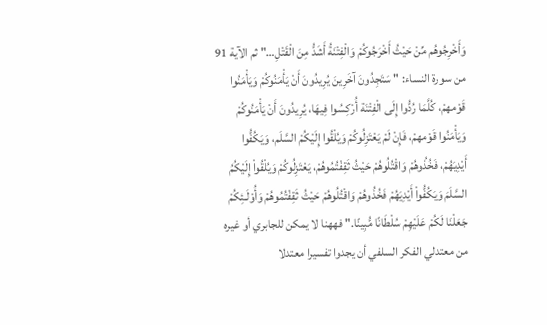وَأَخْرِجُوهُم مِّنْ حَيْثُ أَخْرَجُوكُمْ وَالْفِتْنَةُ أَشَدُّ مِنَ الْقَتْلِ…" ثم الآية 91 من سورة النساء: " سَتَجِدُونَ آخَرِينَ يُرِيدُونَ أَنْ يَأْمَنُوكُمْ وَيَأْمَنُوا قَوْمهمْ، كُلَّمَا رُدُّوا إِلَى الْفِتْنَة أُرْكِسُوا فِيهَا، يُرِيدُونَ أَنْ يَأْمَنُوكُمْ وَيَأْمَنُوا قَوْمهمْ، فَإِنْ لَمْ يَعْتَزِلُوكُمْ وَيُلْقُوا إِلَيْكُمْ السَّلَم، وَيَكُفُّوا أَيْدِيَهُمْ، فَخُذُوهُمْ وَاقْتُلُوهُمْ حَيْثُ ثَقِفْتُمُوهُمْ، يَعْتَزِلُوكُمْ وَيُلْقُواْ إِلَيْكُمُ السَّلَمَ وَيَكُفُّواْ أَيْدِيَهُمْ فَخُذُوهُمْ وَاقْتُلُوهُمْ حَيْثُ ثَقِفْتُمُوهُمْ وَأُوْلَـئِكُمْ جَعَلْنَا لَكُمْ عَلَيْهِمْ سُلْطَانًا مُّبِينًا." فههنا لا يمكن للجابري أو غيره من معتدلي الفكر السلفي أن يجدوا تفسيرا معتدلا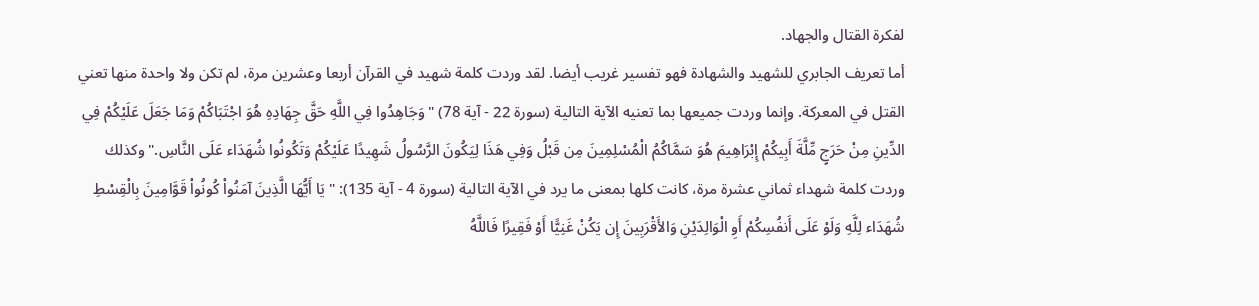لفكرة القتال والجهاد.
أما تعريف الجابري للشهيد والشهادة فهو تفسير غريب أيضا. لقد وردت كلمة شهيد في القرآن أربعا وعشرين مرة، لم تكن ولا واحدة منها تعني القتل في المعركة. وإنما وردت جميعها بما تعنيه الآية التالية (سورة 22 - آية 78) " وَجَاهِدُوا فِي اللَّهِ حَقَّ جِهَادِهِ هُوَ اجْتَبَاكُمْ وَمَا جَعَلَ عَلَيْكُمْ فِي الدِّينِ مِنْ حَرَجٍ مِّلَّةَ أَبِيكُمْ إِبْرَاهِيمَ هُوَ سَمَّاكُمُ الْمُسْلِمِينَ مِن قَبْلُ وَفِي هَذَا لِيَكُونَ الرَّسُولُ شَهِيدًا عَلَيْكُمْ وَتَكُونُوا شُهَدَاء عَلَى النَّاسِ." وكذلك وردت كلمة شهداء ثماني عشرة مرة، كانت كلها بمعنى ما يرد في الآية التالية (سورة 4 - آية 135): " يَا أَيُّهَا الَّذِينَ آمَنُواْ كُونُواْ قَوَّامِينَ بِالْقِسْطِ شُهَدَاء لِلَّهِ وَلَوْ عَلَى أَنفُسِكُمْ أَوِ الْوَالِدَيْنِ وَالأَقْرَبِينَ إِن يَكُنْ غَنِيًّا أَوْ فَقِيرًا فَاللَّهُ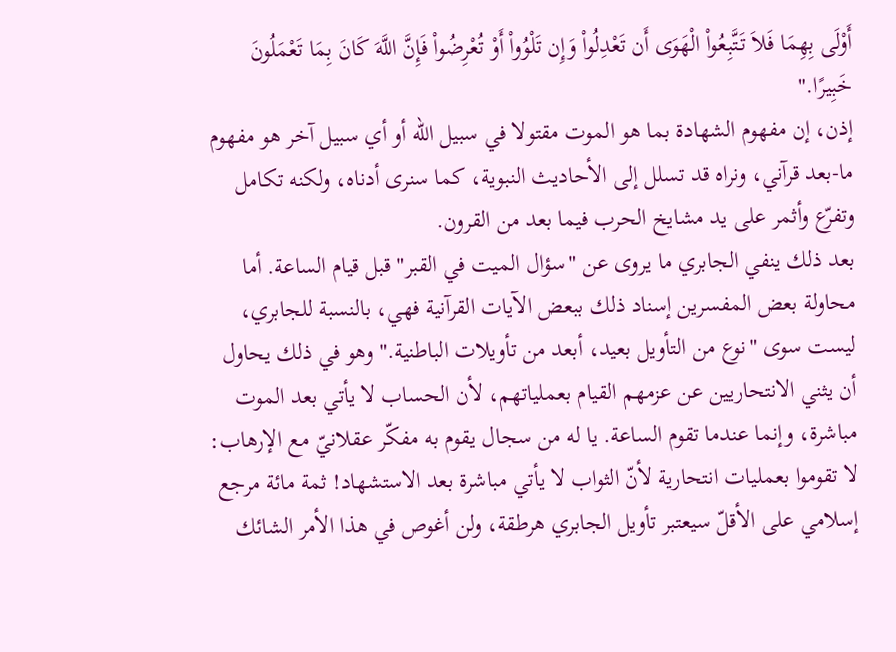أَوْلَى بِهِمَا فَلاَ تَتَّبِعُواْ الْهَوَى أَن تَعْدِلُواْ وَإِن تَلْوُواْ أَوْ تُعْرِضُواْ فَإِنَّ اللَّهَ كَانَ بِمَا تَعْمَلُونَ خَبِيرًا."
إذن، إن مفهوم الشهادة بما هو الموت مقتولا في سبيل الله أو أي سبيل آخر هو مفهوم ما-بعد قرآني، ونراه قد تسلل إلى الأحاديث النبوية، كما سنرى أدناه، ولكنه تكامل وتفرّع وأثمر على يد مشايخ الحرب فيما بعد من القرون.
بعد ذلك ينفي الجابري ما يروى عن "سؤال الميت في القبر" قبل قيام الساعة. أما محاولة بعض المفسرين إسناد ذلك ببعض الآيات القرآنية فهي، بالنسبة للجابري، ليست سوى "نوع من التأويل بعيد، أبعد من تأويلات الباطنية." وهو في ذلك يحاول أن يثني الانتحاريين عن عزمهم القيام بعملياتهم، لأن الحساب لا يأتي بعد الموت مباشرة، وإنما عندما تقوم الساعة. يا له من سجال يقوم به مفكّر عقلانيّ مع الإرهاب: لا تقوموا بعمليات انتحارية لأنّ الثواب لا يأتي مباشرة بعد الاستشهاد! ثمة مائة مرجع إسلامي على الأقلّ سيعتبر تأويل الجابري هرطقة، ولن أغوص في هذا الأمر الشائك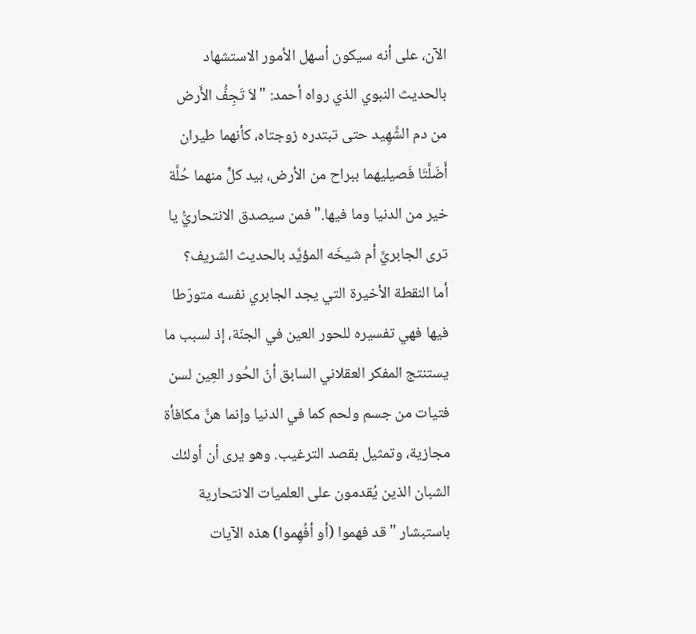الآن، على أنه سيكون أسهل الأمور الاستشهاد بالحديث النبوي الذي رواه أحمد: "لاَ تَجِفُّ الأَرض من دم الشَّهِيد حتى تبتدره زوجتاه، كأنهما طيران أَضَلَّتَا فَصيليهما ببراح من الأرض، بيد كلٍّ منهما حُلَّة خير من الدنيا وما فيها." فمن سيصدق الانتحاريُّ يا ترى الجابريَّ أم شيخَه المؤيَّد بالحديث الشريف؟
أما النقطة الأخيرة التي يجد الجابري نفسه متورّطا فيها فهي تفسيره للحور العين في الجنّة، إذ لسبب ما يستنتج المفكر العقلاني السابق أنّ الحُور العِين لسن فتيات من جسم ولحم كما في الدنيا وإنما هنَّ مكافأة مجازية، وتمثيل بقصد الترغيب. وهو يرى أن أولئك الشبان الذين يُقدمون على العلميات الانتحارية باستبشار "قد فهموا (أو أفُهِموا) هذه الآيات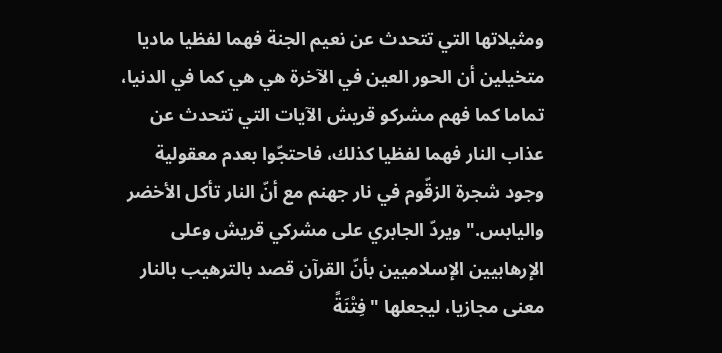ومثيلاتها التي تتحدث عن نعيم الجنة فهما لفظيا ماديا متخيلين أن الحور العين في الآخرة هي هي كما في الدنيا، تماما كما فهم مشركو قريش الآيات التي تتحدث عن عذاب النار فهما لفظيا كذلك، فاحتجّوا بعدم معقولية وجود شجرة الزقّوم في نار جهنم مع أنّ النار تأكل الأخضر واليابس." ويردّ الجابري على مشركي قريش وعلى الإرهابيين الإسلاميين بأنّ القرآن قصد بالترهيب بالنار معنى مجازيا، ليجعلها "فِتْنَةً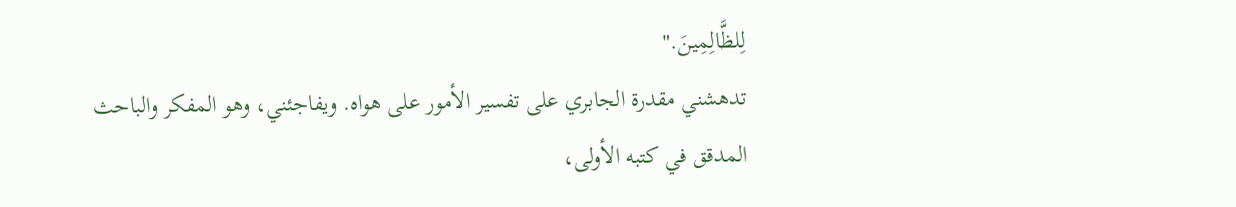لِلظَّالِمِينَ."
تدهشني مقدرة الجابري على تفسير الأمور على هواه. ويفاجئني، وهو المفكر والباحث المدقق في كتبه الأولى،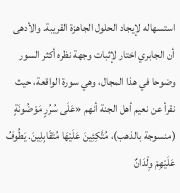استسهاله لإيجاد الحلول الجاهزة القريبة. والأدهى أن الجابري اختار لإثبات وجهة نظره أكثر السور وضوحا في هذا المجال، وهي سورة الواقعة، حيث نقرأ عن نعيم أهل الجنة أنهم «عَلَى سُرُرٍ مَوْضُونَةٍ (منسوجة بالذهب)، مُتَّكِئِينَ عَلَيْهَا مُتَقَابِلِينَ. يَطُوفُ عَلَيْهِمْ وِلْدَانٌ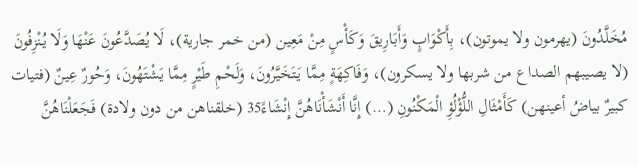مُخَلَّدُونَ (يهرمون ولا يموتون)، بِأَكْوَابٍ وَأَبَارِيقَ وَكَأْسٍ مِنْ مَعِين (من خمر جارية)، لَا يُصَدَّعُونَ عَنْهَا وَلَا يُنْزِفُونَ (لا يصيبهم الصداع من شربها ولا يسكرون)، وَفَاكِهَةٍ مِمَّا يَتَخَيَّرُونَ، وَلَحْمِ طَيْرٍ مِمَّا يَشْتَهُونَ، وَحُورٌ عِينٌ (فتيات كبيرٌ بياضُ أعينهن) كَأَمْثَالِ اللُّؤْلُؤِ الْمَكْنُونِ (…) إِنَّا أَنْشَأْنَاهُنَّ إِنْشَاءً35 (خلقناهن من دون ولادة) فَجَعَلْنَاهُنَّ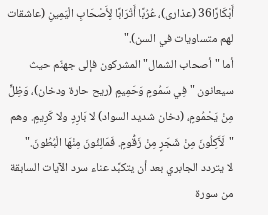أَبْكَارًا36 (عذارى)، عُرُبًا أَتْرَابًا لِأَصْحَابِ الْيَمِينِ (عاشقات لهم متساويات في السن)."
أما "أصحاب الشمال" المشركون فإلى جهنّم حيث سيعانون "فِي سَمُومٍ وَحَمِيمٍ (ريح حارة ودخان)، وَظِلٍّ مِنْ يَحْمُومٍ، (دخان شديد السواد) لا بَارِدٍ ولا كَرِيمٍ. وهم "لَآَكِلُونَ مِنْ شَجَرٍ مِنْ زَقُّومٍ. فَمَالِئُونَ مِنْهَا الْبُطُونَ."
لا يتردد الجابري بعد أن يتكبَّد عناء سرد الآيات السابقة من سورة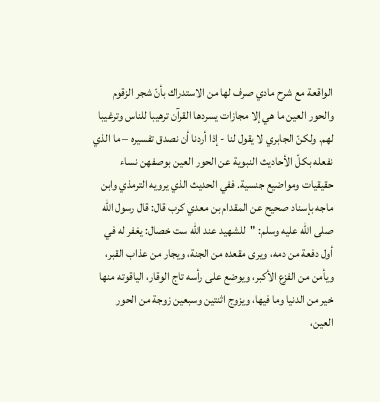الواقعة مع شرح مادي صرف لها من الاستدراك بأنّ شجر الزقوم والحور العين ما هي إلا مجازات يسردها القرآن ترهيبا للناس وترغيبا لهم. ولكنّ الجابري لا يقول لنا - إذا أردنا أن نصدق تفسيره – ما الذي نفعله بكلّ الأحاديث النبوية عن الحور العين بوصفهن نساء حقيقيات ومواضيع جنسية. ففي الحديث الذي يرويه الترمذي وابن ماجه بإسناد صحيح عن المقدام بن معدي كرب قال: قال رسول الله صلى الله عليه وسلم: "للشهيد عند الله ست خصال: يغفر له في أول دفعة من دمه، ويرى مقعده من الجنة، ويجار من عذاب القبر، ويأمن من الفزع الأكبر، ويوضع على رأسه تاج الوقار، الياقوته منها خير من الدنيا وما فيها، ويزوج اثنتين وسبعين زوجة من الحور العين،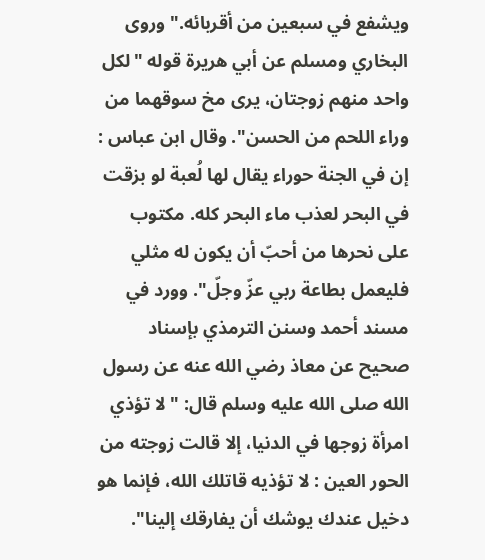ويشفع في سبعين من أقربائه." وروى البخاري ومسلم عن أبي هريرة قوله "لكل واحد منهم زوجتان، يرى مخ سوقهما من وراء اللحم من الحسن". وقال ابن عباس : إن في الجنة حوراء يقال لها لُعبة لو بزقت في البحر لعذب ماء البحر كله. مكتوب على نحرها من أحبّ أن يكون له مثلي فليعمل بطاعة ربي عزّ وجلّ". وورد في مسند أحمد وسنن الترمذي بإسناد صحيح عن معاذ رضي الله عنه عن رسول الله صلى الله عليه وسلم قال: "لا تؤذي امرأة زوجها في الدنيا، إلا قالت زوجته من الحور العين : لا تؤذيه قاتلك الله، فإنما هو دخيل عندك يوشك أن يفارقك إلينا".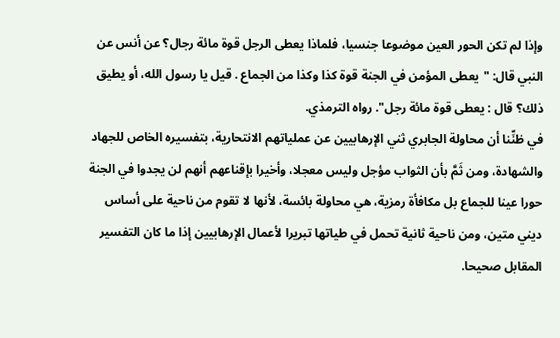وإذا لم تكن الحور العين موضوعا جنسيا، فلماذا يعطى الرجل قوة مائة رجال؟ عن أنس عن النبي قال: "يعطى المؤمن في الجنة قوة كذا وكذا من الجماع . قيل يا رسول الله، أو يطيق ذلك؟ قال : يعطى قوة مائة رجل". رواه الترمذي.
في ظنِّنا أن محاولة الجابري ثني الإرهابيين عن عملياتهم الانتحارية، بتفسيره الخاص للجهاد والشهادة، ومن ثَمَّ بأن الثواب مؤجل وليس معجلا، وأخيرا بإقناعهم أنهم لن يجدوا في الجنة حورا عينا للجماع بل مكافأة رمزية، هي محاولة بائسة، لأنها لا تقوم من ناحية على أساس ديني متين، ومن ناحية ثانية تحمل في طياتها تبريرا لأعمال الإرهابيين إذا ما كان التفسير المقابل صحيحا.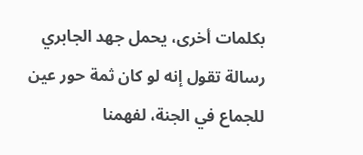بكلمات أخرى، يحمل جهد الجابري رسالة تقول إنه لو كان ثمة حور عين للجماع في الجنة، لفهمنا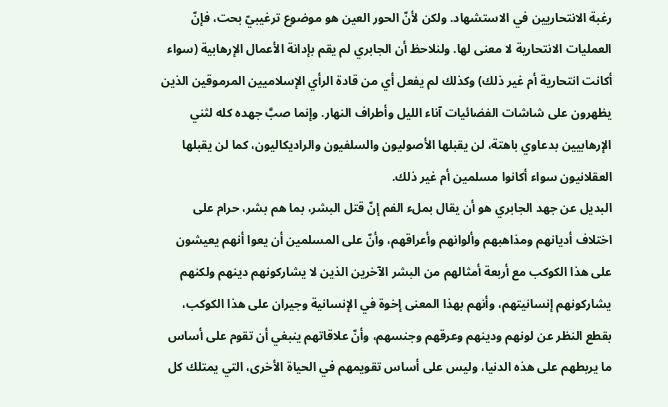رغبة الانتحاريين في الاستشهاد. ولكن لأنّ الحور العين هو موضوع ترغيبيّ بحت، فإنّ العمليات الانتحارية لا معنى لها. ولنلاحظ أن الجابري لم يقم بإدانة الأعمال الإرهابية (سواء أكانت انتحارية أم غير ذلك) وكذلك لم يفعل أي من قادة الرأي الإسلاميين المرموقين الذين يظهرون على شاشات الفضائيات آناء الليل وأطراف النهار. وإنما صبَّ جهده كله لثني الإرهابيين بدعاوي باهتة، لن يقبلها الأصوليون والسلفيون والراديكاليون، كما لن يقبلها العقلانيون سواء أكانوا مسلمين أم غير ذلك.
البديل عن جهد الجابري هو أن يقال بملء الفم إنّ قتل البشر، بما هم بشر، حرام على اختلاف أديانهم ومذاهبهم وألوانهم وأعراقهم، وأنّ على المسلمين أن يعوا أنهم يعيشون على هذا الكوكب مع أربعة أمثالهم من البشر الآخرين الذين لا يشاركونهم دينهم ولكنهم يشاركونهم إنسانيتهم، وأنهم بهذا المعنى إخوة في الإنسانية وجيران على هذا الكوكب، بقطع النظر عن لونهم ودينهم وعرقهم وجنسهم، وأنّ علاقاتهم ينبغي أن تقوم على أساس ما يربطهم على هذه الدنيا، وليس على أساس تقويمهم في الحياة الأخرى، التي يمتلك كل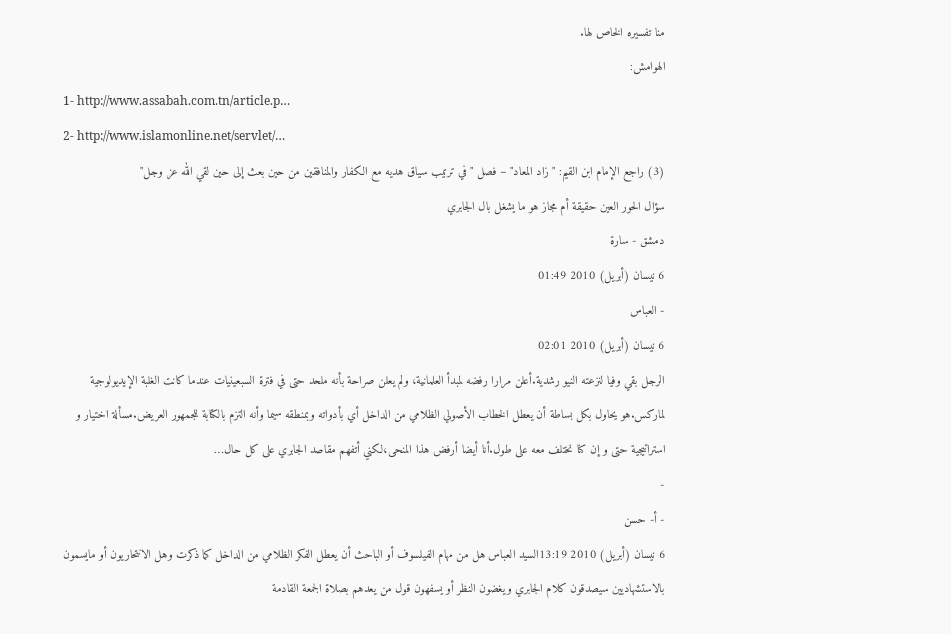منا تفسيره الخاص لها.
الهوامش:
1- http://www.assabah.com.tn/article.p…
2- http://www.islamonline.net/servlet/…
(3) راجع الإمام ابن القيم: "زاد المعاد" – فصل "في ترتيب سياق هديه مع الكفار والمنافقين من حين بعث إلى حين لقي الله عز وجل"
سؤال الحور العين حقيقة أم مجاز هو ما يشغل بال الجابري
دمشق - سارة
6 نيسان (أبريل) 2010 01:49
- العباس
6 نيسان (أبريل) 2010 02:01
الرجل بقي وفيا لنزعته النيو رشدية.أعلن مرارا رفضه لمبدأ العلمانية، ولم يعلن صراحة بأنه ملحد حتى في فترة السبعينيات عندما كانت الغلبة الإيديولوجية لماركس.هو يحاول بكل بساطة أن يعطل الخطاب الأصولي الظلامي من الداخل أي بأدواته وبمنطقه سيما وأنه التزم بالكتابة للجمهور العريض.مسألة اختيار و استراتيجية حتى و إن كنا نختلف معه على طول.أنا أيضا أرفض هذا المنحى،لكني أتفهم مقاصد الجابري على كل حال…
-
- أ- حسن
6 نيسان (أبريل) 2010 13:19السيد العباس هل من مهام الفيلسوف أو الباحث أن يعطل الفكر الظلامي من الداخل كما ذكرت وهل الانتحاريون أو مايسمون بالاستشهاديين سيصدقون كلام الجابري ويغضون النظر أو يسفهون قول من يعدهم بصلاة الجمعة القادمة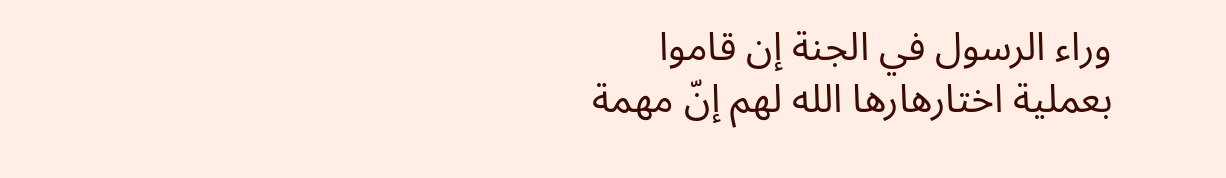وراء الرسول في الجنة إن قاموا بعملية اختارهارها الله لهم إنّ مهمة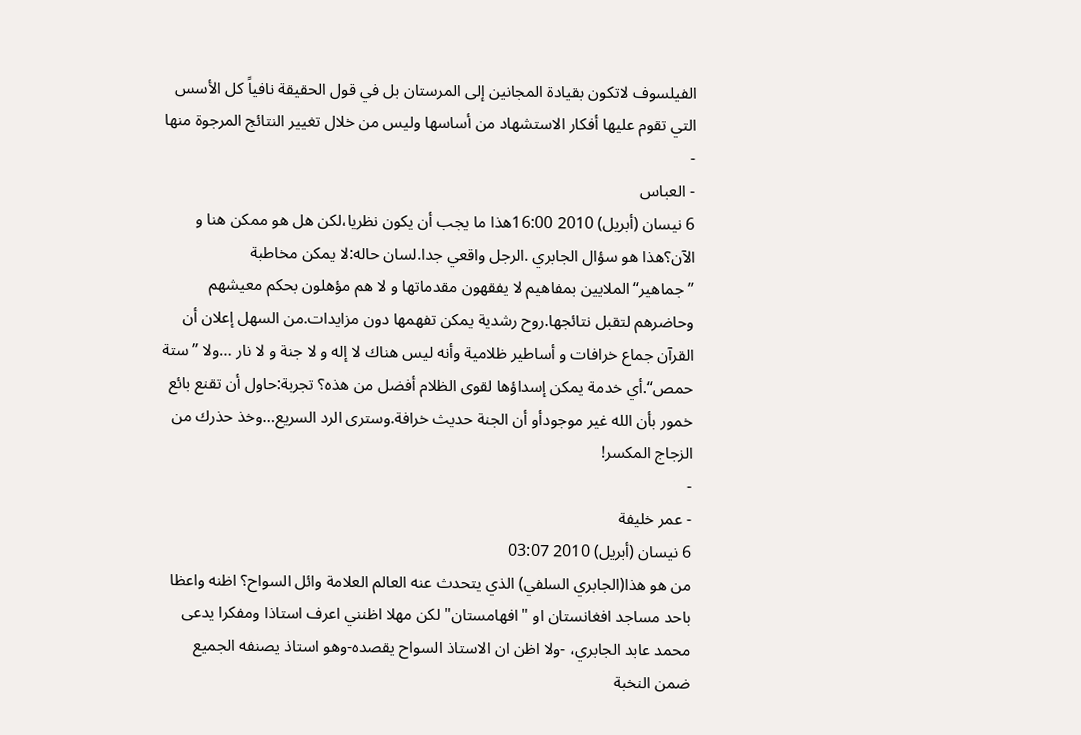الفيلسوف لاتكون بقيادة المجانين إلى المرستان بل في قول الحقيقة نافياً كل الأسس التي تقوم عليها أفكار الاستشهاد من أساسها وليس من خلال تغيير النتائج المرجوة منها
-
- العباس
6 نيسان (أبريل) 2010 16:00هذا ما يجب أن يكون نظريا،لكن هل هو ممكن هنا و الآن؟هذا هو سؤال الجابري .الرجل واقعي جدا.لسان حاله:لا يمكن مخاطبة ’’جماهير‘‘الملايين بمفاهيم لا يفقهون مقدماتها و لا هم مؤهلون بحكم معيشهم وحاضرهم لتقبل نتائجها.روح رشدية يمكن تفهمها دون مزايدات.من السهل إعلان أن القرآن جماع خرافات و أساطير ظلامية وأنه ليس هناك لا إله و لا جنة و لا نار …ولا ’’ستة حمص‘‘.أي خدمة يمكن إسداؤها لقوى الظلام أفضل من هذه؟ تجربة:حاول أن تقنع بائع خمور بأن الله غير موجودأو أن الجنة حديث خرافة.وسترى الرد السريع…وخذ حذرك من الزجاج المكسر!
-
- عمر خليفة
6 نيسان (أبريل) 2010 03:07
من هو هذا(الجابري السلفي) الذي يتحدث عنه العالم العلامة وائل السواح؟ اظنه واعظا باحد مساجد افغانستان او "افهامستان" لكن مهلا اظنني اعرف استاذا ومفكرا يدعى محمد عابد الجابري، -ولا اظن ان الاستاذ السواح يقصده-وهو استاذ يصنفه الجميع ضمن النخبة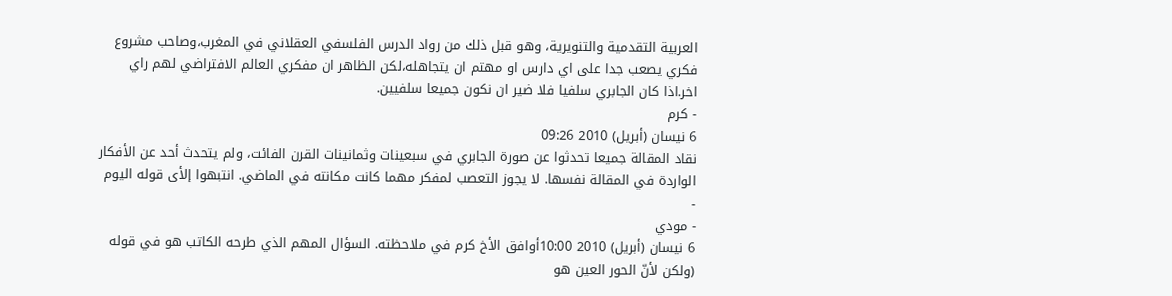العربية التقدمية والتنويرية، وهو قبل ذلك من رواد الدرس الفلسفي العقلاني في المغرب،وصاحب مشروع فكري يصعب جدا على اي دارس او مهتم ان يتجاهله،لكن الظاهر ان مفكري العالم الافتراضي لهم راي اخر.اذا كان الجابري سلفيا فلا ضير ان نكون جميعا سلفيين.
- كرم
6 نيسان (أبريل) 2010 09:26
نقاد المقالة جميعا تحدثوا عن صورة الجابري في سبعينات وثمانينات القرن الفائت، ولم يتحدث أحد عن الأفكار الواردة في المقالة نفسها. لا يجوز التعصب لمفكر مهما كانت مكانته في الماضي. انتبهوا إلأى قوله اليوم
-
- مودي
6 نيسان (أبريل) 2010 10:00أوافق الأخ كرم في ملاحظته. السؤال المهم الذي طرحه الكاتب هو في قوله (ولكن لأنّ الحور العين هو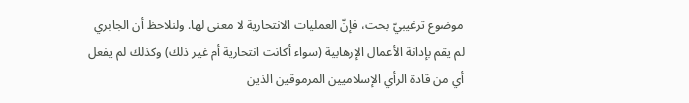موضوع ترغيبيّ بحت، فإنّ العمليات الانتحارية لا معنى لها. ولنلاحظ أن الجابري لم يقم بإدانة الأعمال الإرهابية (سواء أكانت انتحارية أم غير ذلك) وكذلك لم يفعل أي من قادة الرأي الإسلاميين المرموقين الذين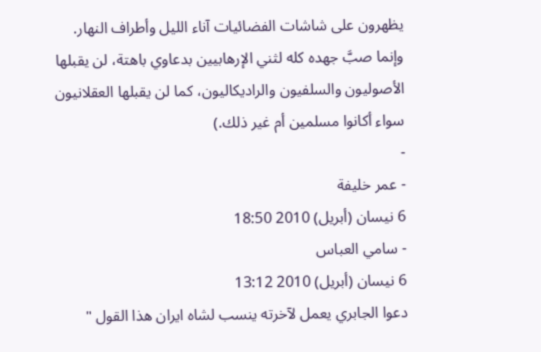يظهرون على شاشات الفضائيات آناء الليل وأطراف النهار. وإنما صبَّ جهده كله لثني الإرهابيين بدعاوي باهتة، لن يقبلها الأصوليون والسلفيون والراديكاليون، كما لن يقبلها العقلانيون سواء أكانوا مسلمين أم غير ذلك.)
-
- عمر خليفة
6 نيسان (أبريل) 2010 18:50
- سامي العباس
6 نيسان (أبريل) 2010 13:12
دعوا الجابري يعمل لآخرته ينسب لشاه ايران هذا القول "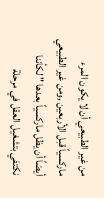من غير الطبيعي أن لا يكون المرء ماركسياً قبل الأربعين ,ومن غير الطبيعي أيضاً أن يظل ماركسياً بعدها " لكأننا نكتفي بتشغيل العقل في مرحلة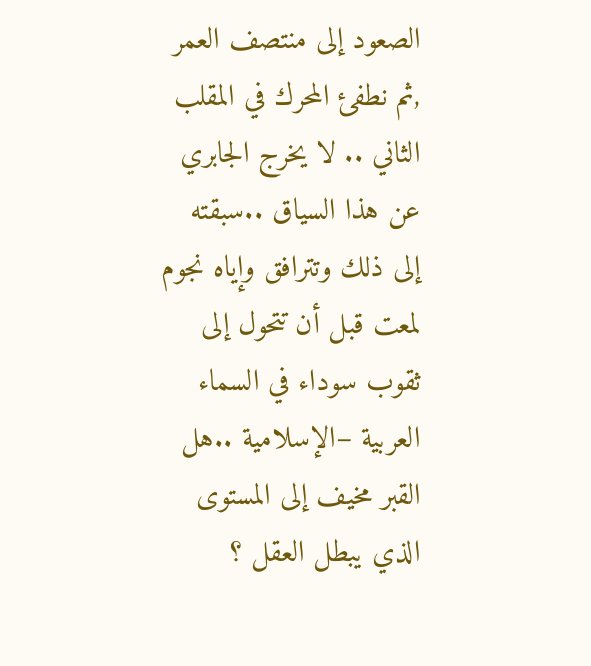الصعود إلى منتصف العمر ,ثم نطفئ المحرك في المقلب الثاني .. لا يخرج الجابري عن هذا السياق ..سبقته إلى ذلك وتترافق وإياه نجوم لمعت قبل أن تتحول إلى ثقوب سوداء في السماء العربية –الإسلامية ..هل القبر مخيف إلى المستوى الذي يبطل العقل ؟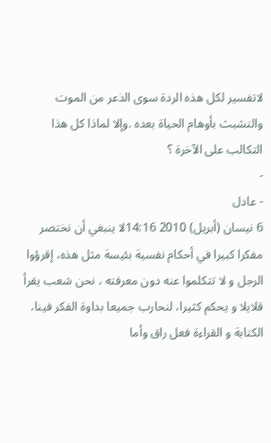لاتفسير لكل هذه الردة سوى الذعر من الموت والتشبث بأوهام الحياة بعده .وإلا لماذا كل هذا التكالب على الآخرة ؟
-
- عادل
6 نيسان (أبريل) 2010 14:16لا ينبغي أن نختصر مفكرا كبيرا في أحكام نفسية بئيسة مثل هذه، إقرؤوا الرجل و لا تتكلموا عنه دون معرفته ، نحن شعب يقرأ قلايلا و يحكم كثيرا، لنحارب جميعا بداوة الفكر فينا، الكتابة و القراءة فعل راق وأما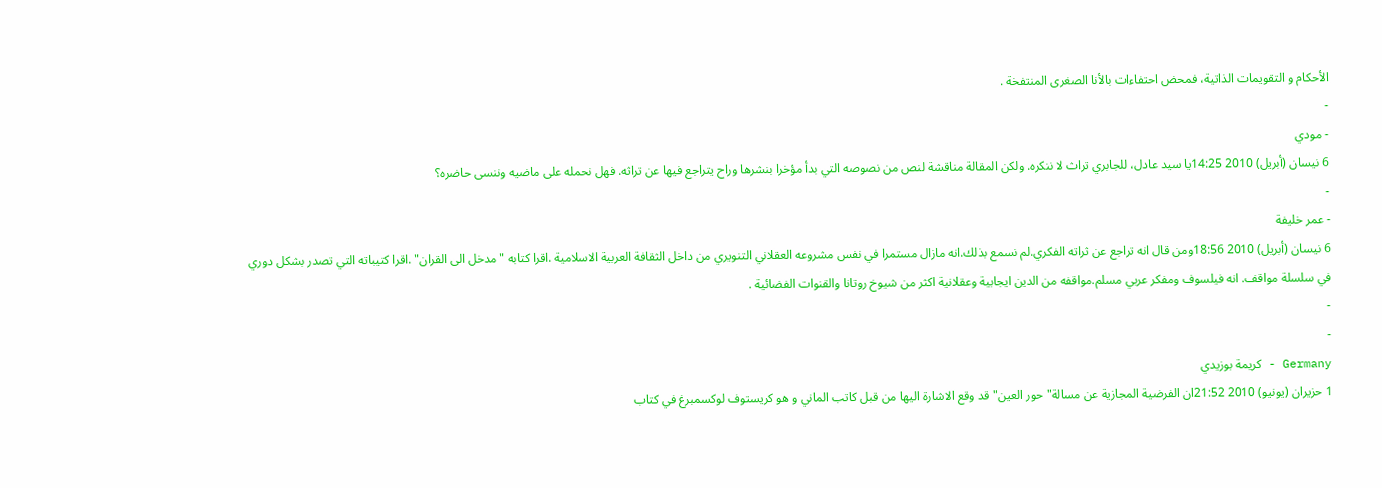الأحكام و التقويمات الذاتية، فمحض احتفاءات بالأنا الصغرى المنتفخة .
-
- مودي
6 نيسان (أبريل) 2010 14:25يا سيد عادل، للجابري تراث لا ننكره. ولكن المقالة مناقشة لنص من نصوصه التي بدأ مؤخرا بنشرها وراح يتراجع فيها عن تراثه. فهل نحمله على ماضيه وننسى حاضره؟
-
- عمر خليفة
6 نيسان (أبريل) 2010 18:56ومن قال انه تراجع عن ثراته الفكري.لم نسمع بذلك.انه مازال مستمرا في نفس مشروعه العقلاني التنويري من داخل الثقافة العربية الاسلامية .اقرا كتابه "مدخل الى القران" .اقرا كتيباته التي تصدر بشكل دوري في سلسلة مواقف. انه فيلسوف ومفكر عربي مسلم.مواقفه من الدين ايجابية وعقلانية اكثر من شيوخ روتانا والقنوات الفضائية .
-
-
Germany - كريمة بوزيدي
1 حزيران (يونيو) 2010 21:52ان الفرضية المجازية عن مسالة" حور العين" قد وقع الاشارة اليها من قبل كاتب الماني و هو كريستوف لوكسمبرغ في كتاب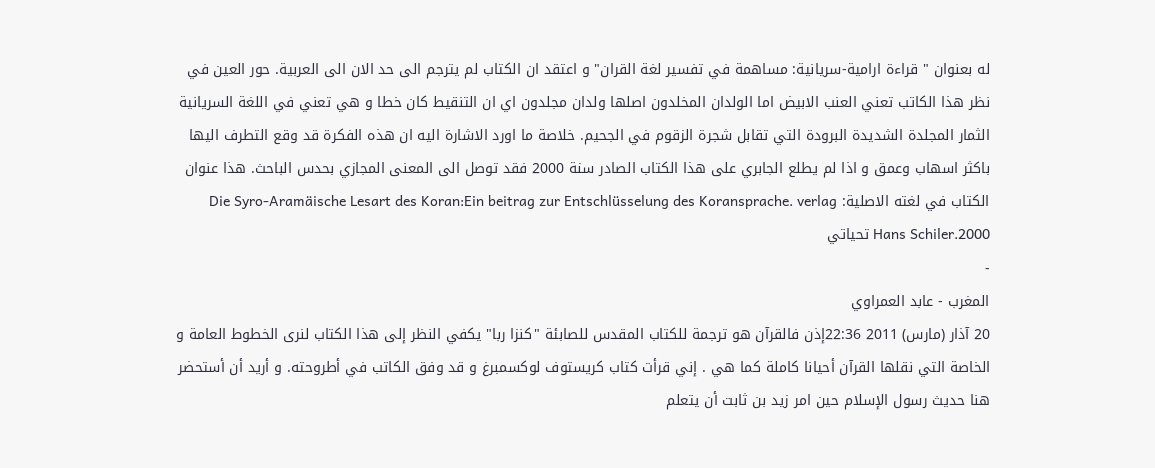له بعنوان " قراءة ارامية-سريانية: مساهمة في تفسير لغة القران" و اعتقد ان الكتاب لم يترجم الى حد الان الى العربية. حور العين في نظر هذا الكاتب تعني العنب الابيض اما الولدان المخلدون اصلها ولدان مجلدون اي ان التنقيط كان خطا و هي تعني في اللغة السريانية الثمار المجلدة الشديدة البرودة التي تقابل شجرة الزقوم في الجحيم. خلاصة ما اورد الاشارة اليه ان هذه الفكرة قد وقع التطرف اليها باكثر اسهاب وعمق و اذا لم يطلع الجابري على هذا الكتاب الصادر سنة 2000 فقد توصل الى المعنى المجازي بحدس الباحث. هذا عنوان الكتاب في لغته الاصلية: Die Syro-Aramäische Lesart des Koran:Ein beitrag zur Entschlüsselung des Koransprache. verlag Hans Schiler.2000 تحياتي
-
المغرب - عابد العمراوي
20 آذار (مارس) 2011 22:36إذن فالقرآن هو ترجمة للكتاب المقدس للصابئة "كنزا ربا" يكفي النظر إلى هذا الكتاب لنرى الخطوط العامة و الخاصة التي نقلها القرآن أحيانا كاملة كما هي . إني قرأت كتاب كريستوف لوكسمبرغ و قد وفق الكاتب في أطروحته. و أريد أن أستحضر هنا حديث رسول الإسلام حين امر زيد بن ثابت أن يتعلم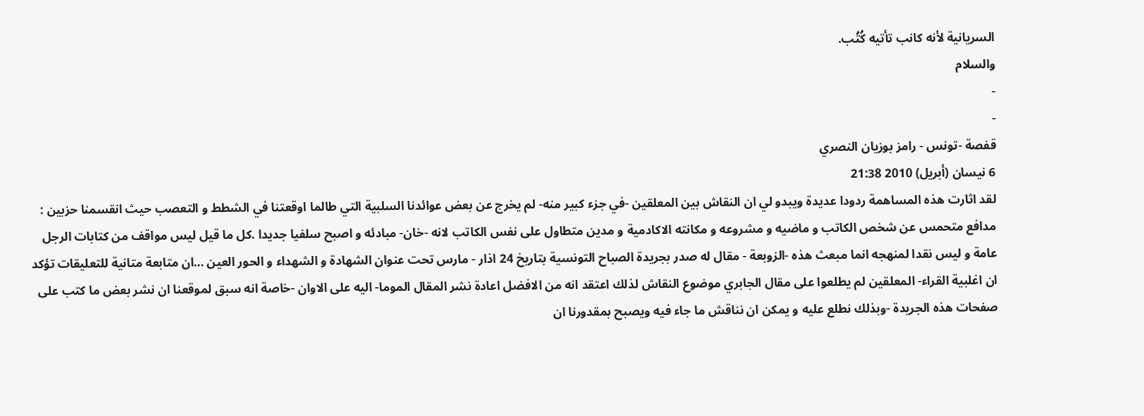السريانية لأنه كانب تأتيه كُتُب.
والسلام
-
-
قفصة -تونس - رامز بوزيان النصري
6 نيسان (أبريل) 2010 21:38
لقد اثارت هذه المساهمة ردودا عديدة ويبدو لي ان النقاش بين المعلقين -في جزء كبير منه- لم يخرج عن بعض عوائدنا السلبية التي طالما اوقعتنا في الشطط و التعصب حيث انقسمنا حزبين : مدافع متحمس عن شخص الكاتب و ماضيه و مشروعه و مكانته الاكادمية و مدين متطاول على نفس الكاتب لانه -خان- مبادئه و اصبح سلفيا جديدا .كل ما قيل ليس مواقف من كتابات الرجل عامة و ليس نقدا لمنهجه انما مبعث هذه -الزوبعة - مقال له صدر بجريدة الصباح التونسية بتاريخ 24 اذار - مارس تحت عنوان الشهادة و الشهداء و الحور العين …ان متابعة متانية للتعليقات تؤكد ان اغلبية القراء- المعلقين لم يطلعوا على مقال الجابري موضوع النقاش لذلك اعتقد انه من الافضل اعادة نشر المقال الموما- اليه على الاوان -خاصة انه سبق لموقعنا ان نشر بعض ما كتب على صفحات هذه الجريدة -وبذلك نطلع عليه و يمكن ان نناقش ما جاء فيه ويصبح بمقدورنا ان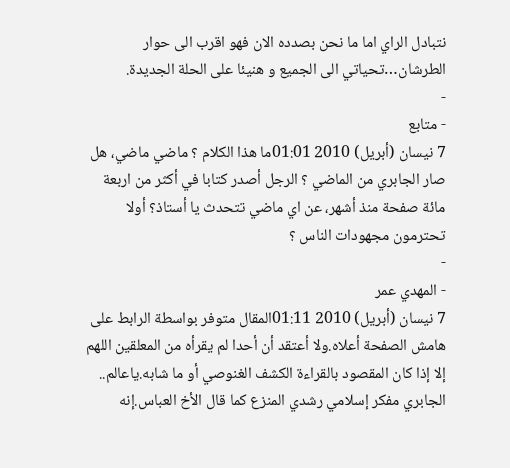نتبادل الراي اما ما نحن بصدده الان فهو اقرب الى حوار الطرشان…تحياتي الى الجميع و هنيئا على الحلة الجديدة.
-
- متابع
7 نيسان (أبريل) 2010 01:01ما هذا الكلام ؟ ماضي ماضي، هل صار الجابري من الماضي ؟ الرجل أصدر كتابا في أكثر من اربعة مائة صفحة منذ أشهر، عن اي ماضي تتحدث يا أستاذ؟ أولا تحترمون مجهودات الناس ؟
-
- المهدي عمر
7 نيسان (أبريل) 2010 01:11المقال متوفر بواسطة الرابط على هامش الصفحة أعلاه.ولا أعتقد أن أحدا لم يقرأه من المعلقين اللهم إلا إذا كان المقصود بالقراءة الكشف الغنوصي أو ما شابه.ياعالم.. الجابري مفكر إسلامي رشدي المنزع كما قال الأخ العباس.إنه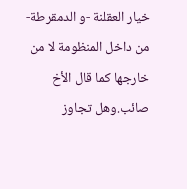خيار العقلنة -و الدمقرطة- من داخل المنظومة لا من خارجها كما قال الأخ صائب.وهل تجاوز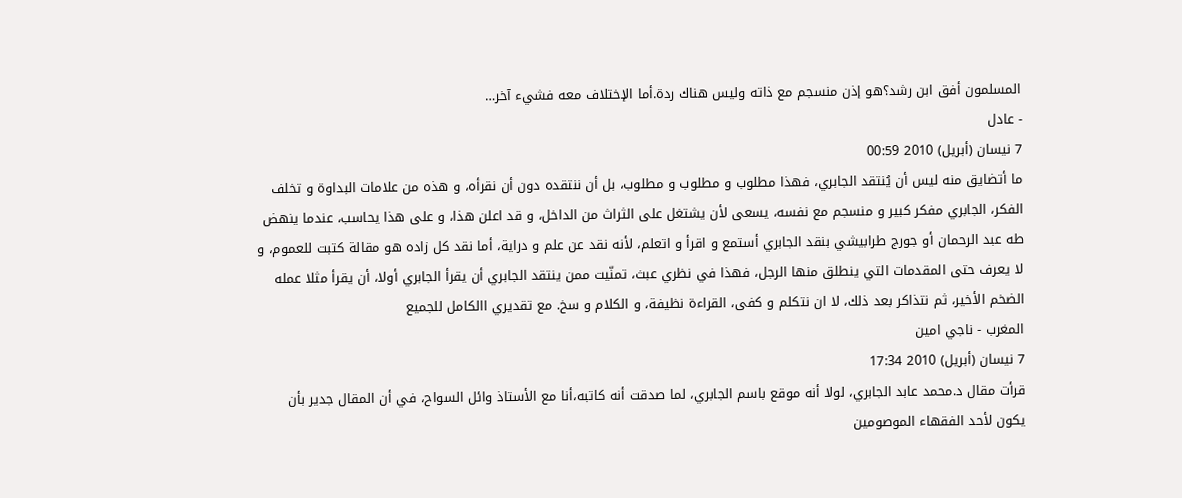المسلمون أفق ابن رشد؟هو إذن منسجم مع ذاته وليس هناك ردة.أما الإختلاف معه فشيء آخر…
- عادل
7 نيسان (أبريل) 2010 00:59
ما أتضايق منه ليس أن يُنتقد الجابري، فهذا مطلوب و مطلوب و مطلوب، بل أن ننتقده دون أن نقرأه، و هذه من علامات البداوة و تخلف الفكر، الجابري مفكر كبير و منسجم مع نفسه، يسعى لأن يشتغل على الثراث من الداخل، و قد اعلن هذا، و على هذا يحاسب، عندما ينهض طه عبد الرحمان أو جورج طرابيشي بنقد الجابري أستمع و اقرأ و اتعلم، لأنه نقد عن علم و دراية، أما نقد كل زاده هو مقالة كتبت للعموم، و لا يعرف حتى المقدمات التي ينطلق منها الرجل، فهذا في نظري عبث، تمنّيت ممن ينتقد الجابري أن يقرأ الجابري أولا، أن يقرأ مثلا عمله الضخم الأخير، ثم نتذاكر بعد ذلك، لا ان نتكلم و كفى، القراءة نظيفة، و الكلام و سخ. مع تقديري االكامل للجميع
المغرب - ناجي امين
7 نيسان (أبريل) 2010 17:34
قرأت مقال د.محمد عابد الجابري، لولا أنه موقع باسم الجابري، لما صدقت أنه كاتبه،أنا مع الأستاذ وائل السواح، في أن المقال جدير بأن يكون لأحد الفقهاء الموصومين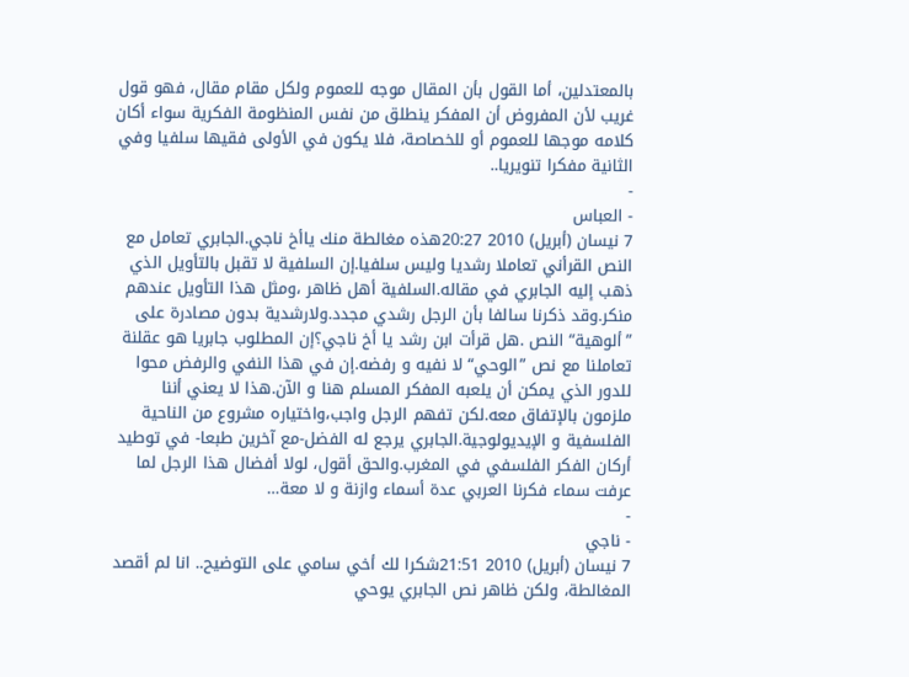بالمعتدلين، أما القول بأن المقال موجه للعموم ولكل مقام مقال، فهو قول غريب لأن المفروض أن المفكر ينطلق من نفس المنظومة الفكرية سواء أكان كلامه موجها للعموم أو للخصاصة، فلا يكون في الأولى فقيها سلفيا وفي الثانية مفكرا تنويريا..
-
- العباس
7 نيسان (أبريل) 2010 20:27هذه مغالطة منك ياأخ ناجي.الجابري تعامل مع النص القرأني تعاملا رشديا وليس سلفيا.إن السلفية لا تقبل بالتأويل الذي ذهب إليه الجابري في مقاله.السلفية أهل ظاهر ،ومثل هذا التأويل عندهم منكر.وقد ذكرنا سالفا بأن الرجل رشدي مجدد.ولارشدية بدون مصادرة على ’’ألوهية‘‘ النص .هل قرأت ابن رشد يا أخ ناجي؟إن المطلوب جابريا هو عقلنة تعاملنا مع نص ’’الوحي‘‘ لا نفيه و رفضه.إن في هذا النفي والرفض محوا للدور الذي يمكن أن يلعبه المفكر المسلم هنا و الآن.هذا لا يعني أننا ملزمون بالإتفاق معه.لكن تفهم الرجل واجب،واختياره مشروع من الناحية الفلسفية و الإيديولوجية.الجابري يرجع له الفضل-مع آخرين طبعا- في توطيد أركان الفكر الفلسفي في المغرب.والحق أقول، لولا أفضال هذا الرجل لما عرفت سماء فكرنا العربي عدة أسماء وازنة و لا معة…
-
- ناجي
7 نيسان (أبريل) 2010 21:51شكرا لك أخي سامي على التوضيح.. انا لم أقصد المغالطة، ولكن ظاهر نص الجابري يوحي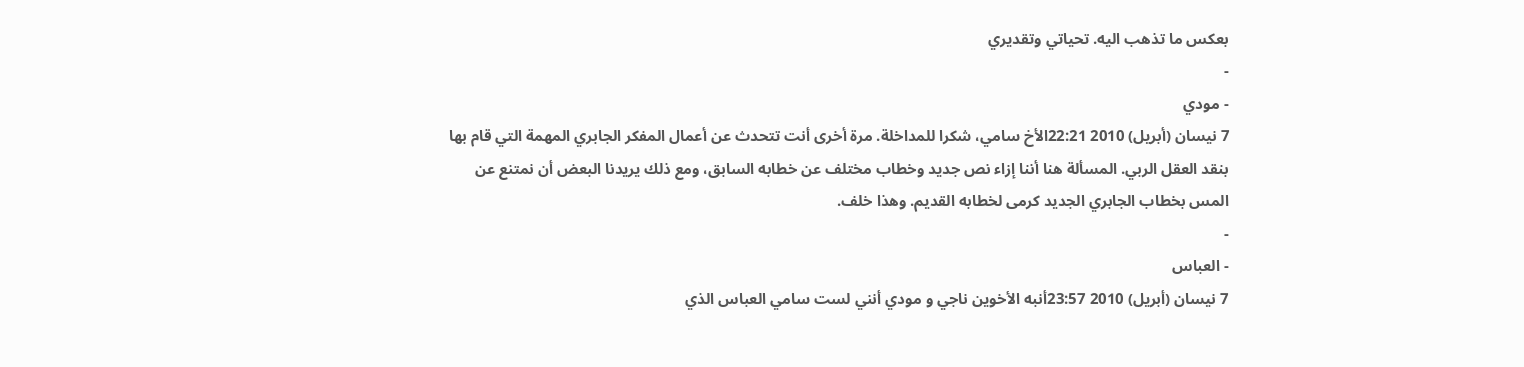بعكس ما تذهب اليه. تحياتي وتقديري
-
- مودي
7 نيسان (أبريل) 2010 22:21الأخ سامي، شكرا للمداخلة. مرة أخرى أنت تتحدث عن أعمال المفكر الجابري المهمة التي قام بها بنقد العقل الربي. المسألة هنا أننا إزاء نص جديد وخطاب مختلف عن خطابه السابق، ومع ذلك يريدنا البعض أن نمتنع عن المس بخطاب الجابري الجديد كرمى لخطابه القديم. وهذا خلف.
-
- العباس
7 نيسان (أبريل) 2010 23:57أنبه الأخوين ناجي و مودي أنني لست سامي العباس الذي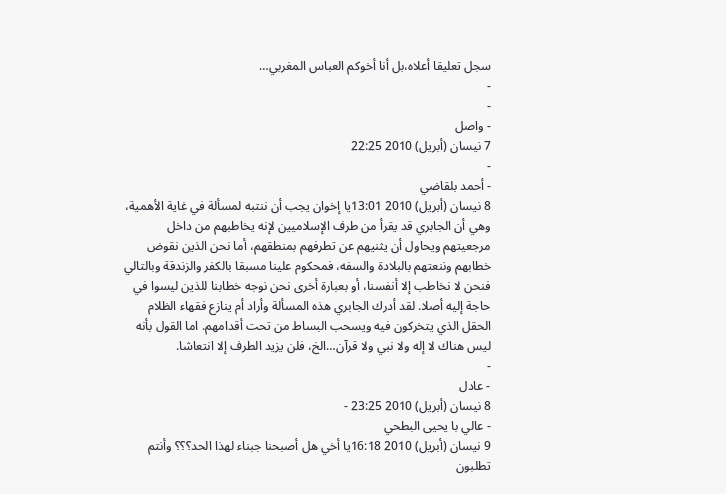سجل تعليقا أعلاه،بل أنا أخوكم العباس المغربي…
-
-
- واصل
7 نيسان (أبريل) 2010 22:25
-
- أحمد بلقاضي
8 نيسان (أبريل) 2010 13:01يا إخوان يجب أن ننتبه لمسألة في غاية الأهمية، وهي أن الجابري قد يقرأ من طرف الإسلاميين لإنه يخاطبهم من داخل مرجعيتهم ويحاول أن يثنيهم عن تطرفهم بمنطقهم، أما نحن الذين نقوض خطابهم وننعتهم بالبلادة والسفه، فمحكوم علينا مسبقا بالكفر والزندقة وبالتالي فنحن لا نخاطب إلا أنفسنا، أو بعبارة أخرى نحن نوجه خطابنا للذين ليسوا في حاجة إليه أصلا. لقد أدرك الجابري هذه المسألة وأراد أم ينازع فقهاء الظلام الحقل الذي يتخركون فيه ويسحب البساط من تحت أقدامهم. اما القول بأنه ليس هناك لا إله ولا نبي ولا قرآن…الخ، فلن يزيد الطرف إلا انتعاشا.
-
- عادل
8 نيسان (أبريل) 2010 23:25 -
- عالي با يحيى البطحي
9 نيسان (أبريل) 2010 16:18يا أخي هل أصبحنا جبناء لهذا الحد؟؟؟ وأنتم تطلبون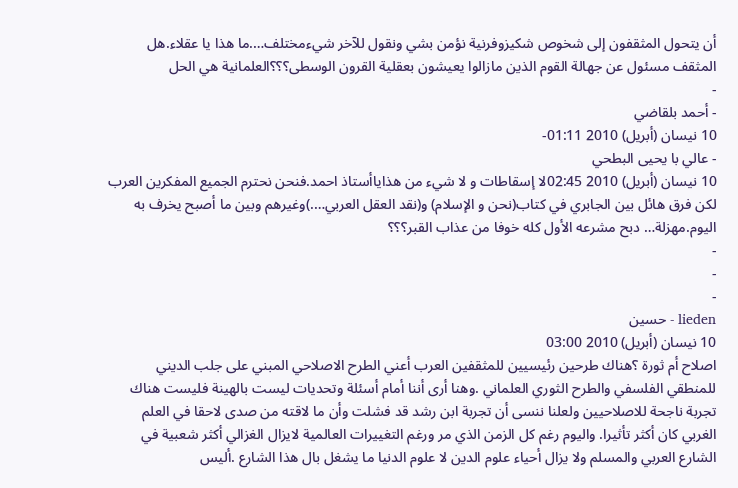أن يتحول المثقفون إلى شخوص شكيزوفرنية نؤمن بشي ونقول للآخر شيءمختلف….ما هذا يا عقلاء.هل المثقف مسئول عن جهالة القوم الذين مازالوا يعيشون بعقلية القرون الوسطى؟؟؟العلمانية هي الحل
-
- أحمد بلقاضي
10 نيسان (أبريل) 2010 01:11-
- عالي با يحيى البطحي
10 نيسان (أبريل) 2010 02:45لا إسقاطات و لا شيء من هذاياأستاذ احمد.فنحن نحترم الجميع المفكرين العرب لكن فرق هائل بين الجابري في كتاب(نحن و الإسلام) و(نقد العقل العربي….)وغيرهم وبين ما أصبح يخرف به اليوم.مهزلة… دبح مشرعه الأول كله خوفا من عذاب القبر؟؟؟
-
-
-
lieden - حسين
10 نيسان (أبريل) 2010 03:00
اصلاح أم ثورة ؟هناك طرحين رئيسيين للمثقفين العرب أعني الطرح الاصلاحي المبني على جلب الديني للمنطقي الفلسفي والطرح الثوري العلماني .وهنا أرى أننا أمام أسئلة وتحديات ليست بالهينة فليست هناك تجربة ناجحة للاصلاحيين ولعلنا ننسى أن تجربة ابن رشد قد فشلت وأن ما لاقته من صدى لاحقا في العلم الغربي كان أكثر تأثيرا. واليوم رغم كل الزمن الذي مر ورغم التغييرات العالمية لايزال الغزالي أكثر شعبية في الشارع العربي والمسلم ولا يزال أحياء علوم الدين لا علوم الدنيا ما يشغل بال هذا الشارع .أليس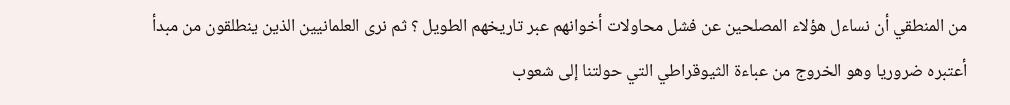من المنطقي أن نساءل هؤلاء المصلحين عن فشل محاولات أخوانهم عبر تاريخهم الطويل ؟ ثم نرى العلمانيين الذين ينطلقون من مبدأ أعتبره ضروريا وهو الخروج من عباءة الثيوقراطي التي حولتنا إلى شعوب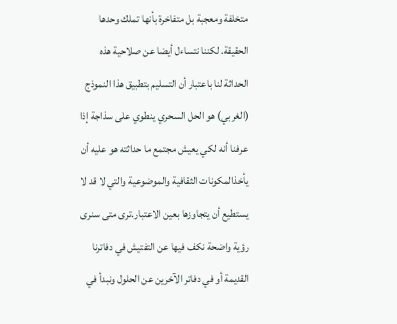متخلفة ومعجبة بل متفاخرة بأنها تملك وحدها الحقيقة. لكننا نتساءل أيضا عن صلاحية هذه الحداثة لنا باعتبار أن التسليم بتطبيق هذا النموذج (الغربي) هو الحل السحري ينطوي على سذاجة إذا عرفنا أنه لكي يعيش مجتمع ما حداثته هو عليه أن يأخذالمكونات الثقافية والموضوعية والتي لا قد لا يستطيع أن يتجاوزها بعين الاعتبار.ترى متى سنرى رؤية واضحة نكف فيها عن التفتيش في دفاترنا القديمة أو في دفاتر الآخرين عن الحلول ونبدأ في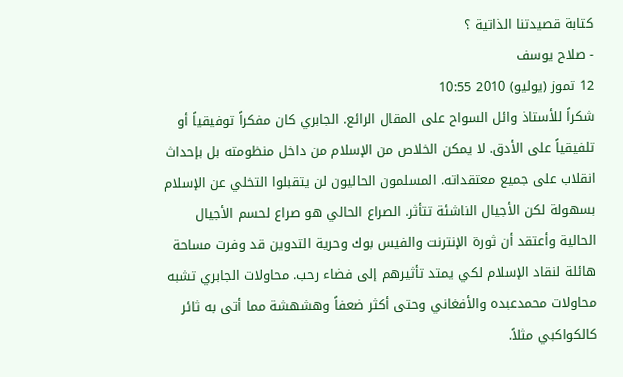كتابة قصيدتنا الذاتية ؟
- صلاح يوسف
12 تموز (يوليو) 2010 10:55
شكراً للأستاذ وائل السواح على المقال الرائع. الجابري كان مفكراً توفيقياً أو تلفيقياً على الأدق. لا يمكن الخلاص من الإسلام من داخل منظومته بل بإحداث انقلاب على جميع معتقداته. المسلمون الحاليون لن يتقبلوا التخلي عن الإسلام بسهولة لكن الأجيال الناشئة تتأثر. الصراع الحالي هو صراع لحسم الأجيال الحالية وأعتقد أن ثورة الإنترنت والفيس بوك وحرية التدوين قد وفرت مساحة هائلة لنقاد الإسلام لكي يمتد تأثيرهم إلى فضاء رحب. محاولات الجابري تشبه محاولات محمدعبده والأفغاني وحتى أكثر ضعفاً وهشهشة مما أتى به ثائر كالكواكبي مثلاً.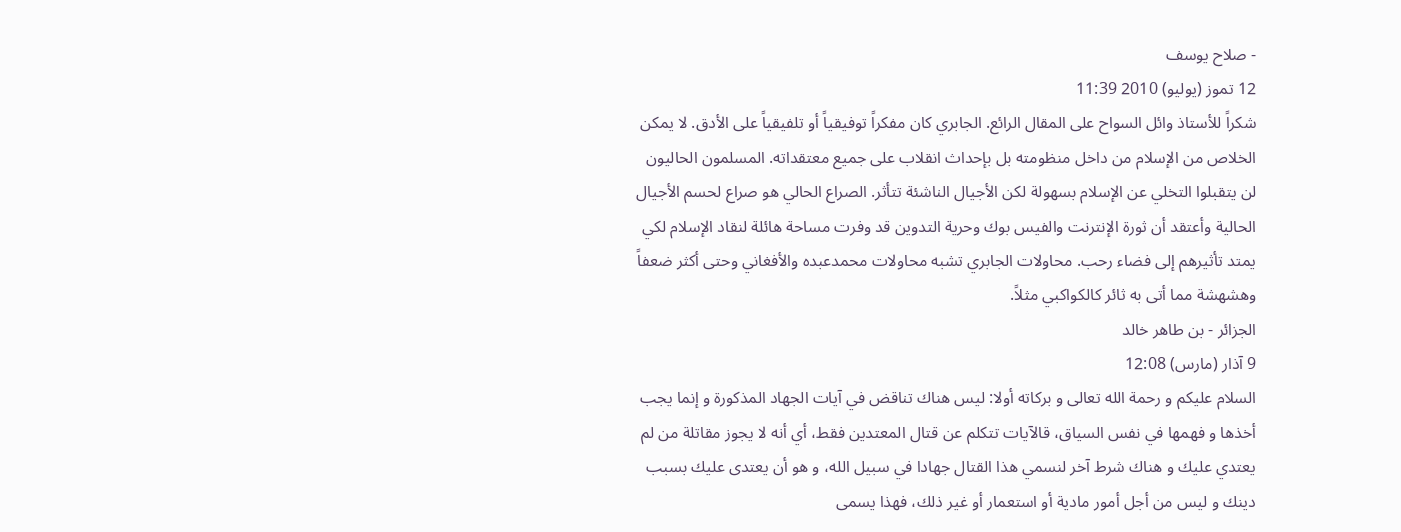- صلاح يوسف
12 تموز (يوليو) 2010 11:39
شكراً للأستاذ وائل السواح على المقال الرائع. الجابري كان مفكراً توفيقياً أو تلفيقياً على الأدق. لا يمكن الخلاص من الإسلام من داخل منظومته بل بإحداث انقلاب على جميع معتقداته. المسلمون الحاليون لن يتقبلوا التخلي عن الإسلام بسهولة لكن الأجيال الناشئة تتأثر. الصراع الحالي هو صراع لحسم الأجيال الحالية وأعتقد أن ثورة الإنترنت والفيس بوك وحرية التدوين قد وفرت مساحة هائلة لنقاد الإسلام لكي يمتد تأثيرهم إلى فضاء رحب. محاولات الجابري تشبه محاولات محمدعبده والأفغاني وحتى أكثر ضعفاً وهشهشة مما أتى به ثائر كالكواكبي مثلاً.
الجزائر - بن طاهر خالد
9 آذار (مارس) 12:08
السلام عليكم و رحمة الله تعالى و بركاته أولا: ليس هناك تناقض في آيات الجهاد المذكورة و إنما يجب أخذها و فهمها في نفس السياق، قالآيات تتكلم عن قتال المعتدين فقط، أي أنه لا يجوز مقاتلة من لم يعتدي عليك و هناك شرط آخر لنسمي هذا القتال جهادا في سبيل الله، و هو أن يعتدى عليك بسبب دينك و ليس من أجل أمور مادية أو استعمار أو غير ذلك، فهذا يسمى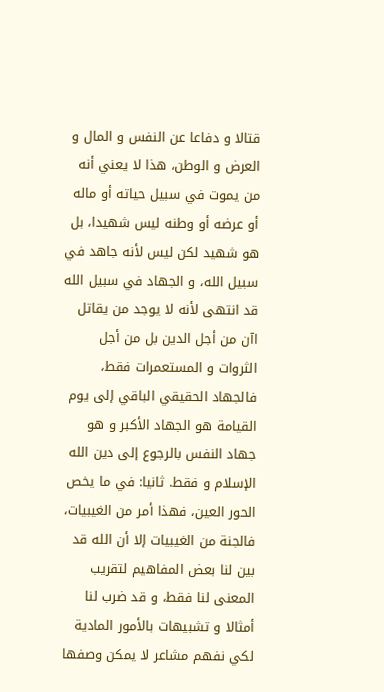قتالا و دفاعا عن النفس و المال و العرض و الوطن، هذا لا يعني أنه من يموت في سبيل حياته أو ماله أو عرضه أو وطنه ليس شهيدا، بل هو شهيد لكن ليس لأنه جاهد في سبيل الله، و الجهاد في سبيل الله قد انتهى لأنه لا يوجد من يقاتل اآن من أجل الدين بل من أجل الثروات و المستعمرات فقط، فالجهاد الحقيقي الباقي إلى يوم القيامة هو الجهاد الأكبر و هو جهاد النفس بالرجوع إلى دين الله الإسلام و فقط. ثانيا: في ما يخص الحور العين، فهذا أمر من الغيبيات، فالجنة من الغيبيات إلا أن الله قد بين لنا بعض المفاهيم لتقريب المعنى لنا فقط، و قد ضرب لنا أمثالا و تشبيهات بالأمور المادية لكي نفهم مشاعر لا يمكن وصفها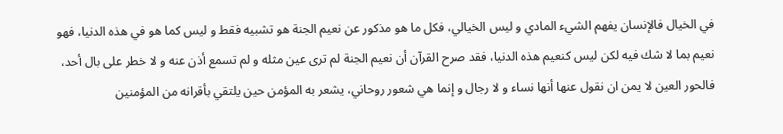في الخيال فالإنسان يفهم الشيء المادي و ليس الخيالي، فكل ما هو مذكور عن نعيم الجنة هو تشبيه فقط و ليس كما هو في هذه الدنيا، فهو نعيم بما لا شك فيه لكن ليس كنعيم هذه الدنيا، فقد صرح القرآن أن نعيم الجنة لم ترى عين مثله و لم تسمع أذن عنه و لا خطر على بال أحد، فالحور العين لا يمن ان نقول عنها أنها نساء و لا رجال و إنما هي شعور روحاني، يشعر به المؤمن حين يلتقي بأقرانه من المؤمنين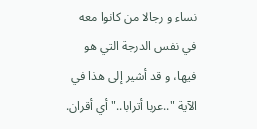نساء و رجالا من كانوا معه في نفس الدرجة التي هو فيها، و قد أشير إلى هذا في الآية "..عربا أترابا.." أي أقران.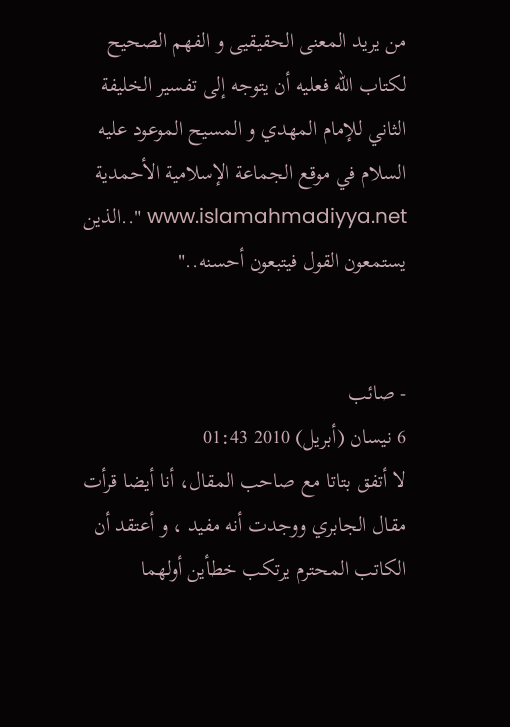من يريد المعنى الحقيقيى و الفهم الصحيح لكتاب الله فعليه أن يتوجه إلى تفسير الخليفة الثاني للإمام المهدي و المسيح الموعود عليه السلام في موقع الجماعة الإسلامية الأحمدية www.islamahmadiyya.net "..الذين يستمعون القول فيتبعون أحسنه.."


- صائب
6 نيسان (أبريل) 2010 01:43
لا أتفق بتاتا مع صاحب المقال، أنا أيضا قرأت مقال الجابري ووجدت أنه مفيد ، و أعتقد أن الكاتب المحترم يرتكب خطأين أولهما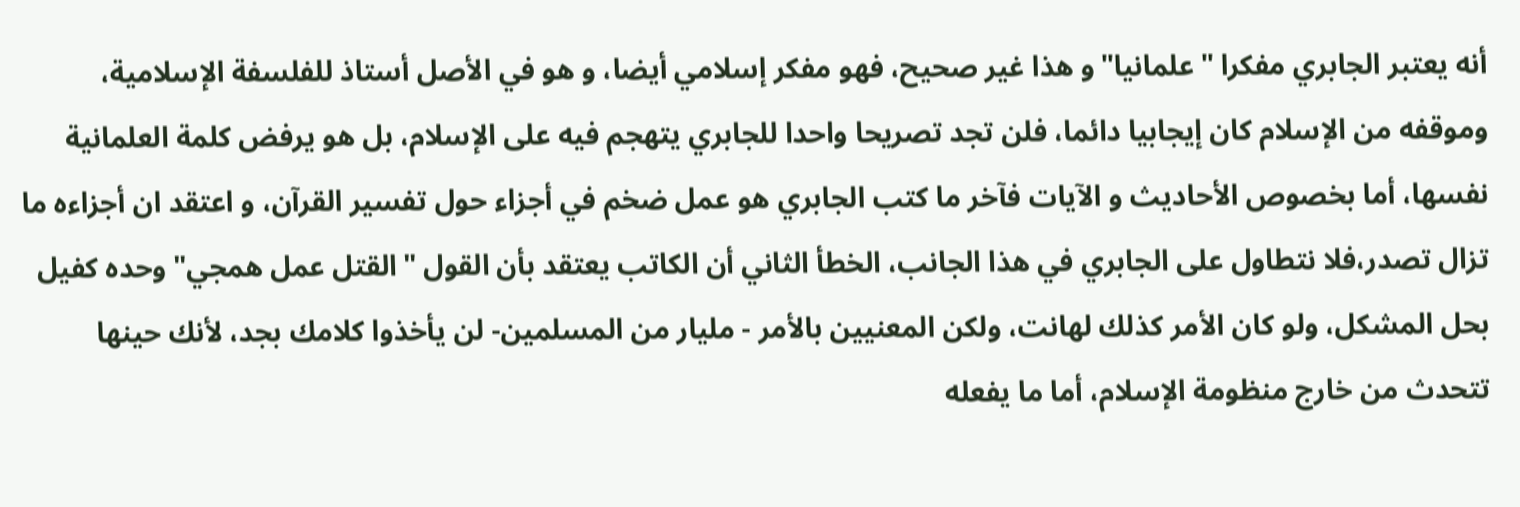أنه يعتبر الجابري مفكرا "علمانيا"و هذا غير صحيح، فهو مفكر إسلامي أيضا، و هو في الأصل أستاذ للفلسفة الإسلامية، وموقفه من الإسلام كان إيجابيا دائما، فلن تجد تصريحا واحدا للجابري يتهجم فيه على الإسلام، بل هو يرفض كلمة العلمانية نفسها، أما بخصوص الأحاديث و الآيات فآخر ما كتب الجابري هو عمل ضخم في أجزاء حول تفسير القرآن، و اعتقد ان أجزاءه ما تزال تصدر،فلا نتطاول على الجابري في هذا الجانب، الخطأ الثاني أن الكاتب يعتقد بأن القول "القتل عمل همجي" وحده كفيل بحل المشكل، ولو كان الأمر كذلك لهانت، ولكن المعنيين بالأمر - مليار من المسلمين- لن يأخذوا كلامك بجد، لأنك حينها تتحدث من خارج منظومة الإسلام، أما ما يفعله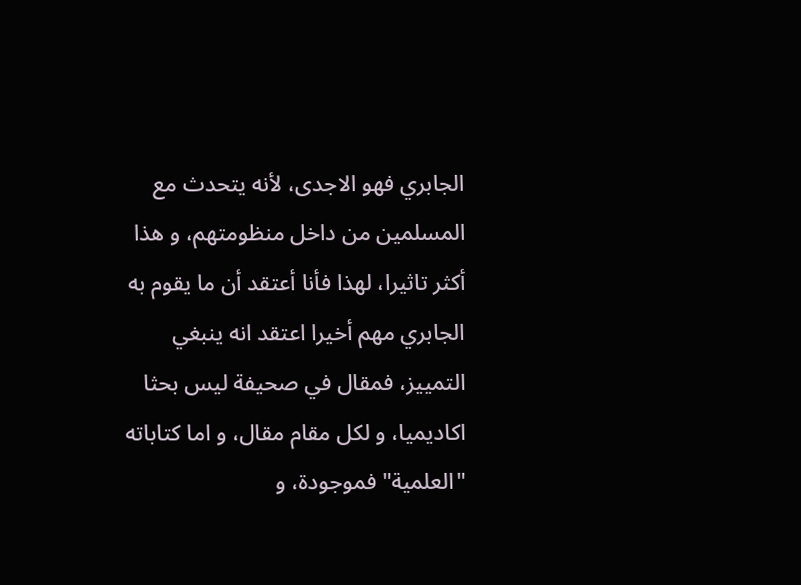الجابري فهو الاجدى، لأنه يتحدث مع المسلمين من داخل منظومتهم، و هذا أكثر تاثيرا، لهذا فأنا أعتقد أن ما يقوم به الجابري مهم أخيرا اعتقد انه ينبغي التمييز، فمقال في صحيفة ليس بحثا اكاديميا، و لكل مقام مقال، و اما كتاباته "العلمية" فموجودة، و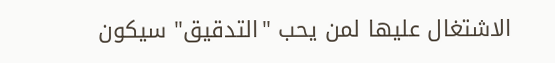الاشتغال عليها لمن يحب "التدقيق" سيكون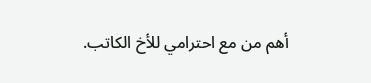أهم من مع احترامي للأخ الكاتب.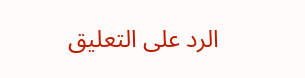الرد على التعليق